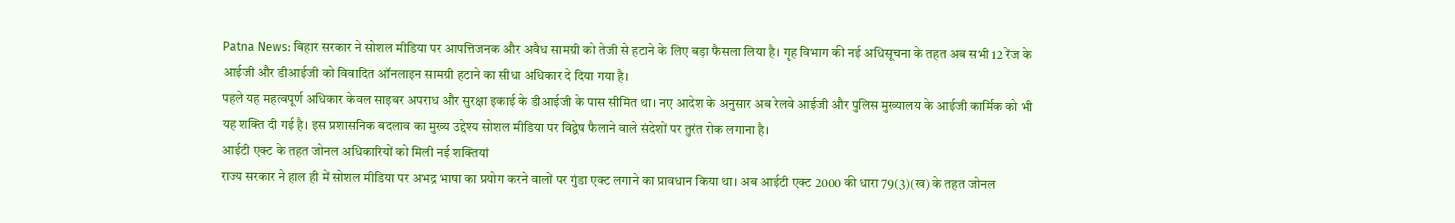Patna News: बिहार सरकार ने सोशल मीडिया पर आपत्तिजनक और अवैध सामग्री को तेजी से हटाने के लिए बड़ा फैसला लिया है। गृह विभाग की नई अधिसूचना के तहत अब सभी 12 रेंज के आईजी और डीआईजी को विवादित ऑनलाइन सामग्री हटाने का सीधा अधिकार दे दिया गया है।
पहले यह महत्वपूर्ण अधिकार केवल साइबर अपराध और सुरक्षा इकाई के डीआईजी के पास सीमित था। नए आदेश के अनुसार अब रेलवे आईजी और पुलिस मुख्यालय के आईजी कार्मिक को भी यह शक्ति दी गई है। इस प्रशासनिक बदलाव का मुख्य उद्देश्य सोशल मीडिया पर विद्वेष फैलाने वाले संदेशों पर तुरंत रोक लगाना है।
आईटी एक्ट के तहत जोनल अधिकारियों को मिली नई शक्तियां
राज्य सरकार ने हाल ही में सोशल मीडिया पर अभद्र भाषा का प्रयोग करने वालों पर गुंडा एक्ट लगाने का प्रावधान किया था। अब आईटी एक्ट 2000 की धारा 79(3)(ख) के तहत जोनल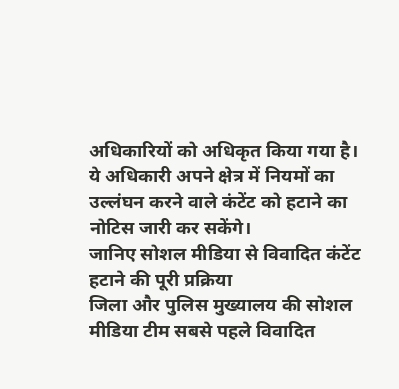अधिकारियों को अधिकृत किया गया है। ये अधिकारी अपने क्षेत्र में नियमों का उल्लंघन करने वाले कंटेंट को हटाने का नोटिस जारी कर सकेंगे।
जानिए सोशल मीडिया से विवादित कंटेंट हटाने की पूरी प्रक्रिया
जिला और पुलिस मुख्यालय की सोशल मीडिया टीम सबसे पहले विवादित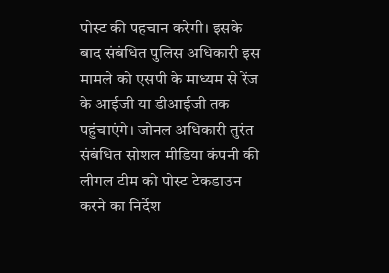पोस्ट की पहचान करेगी। इसके बाद संबंधित पुलिस अधिकारी इस मामले को एसपी के माध्यम से रेंज के आईजी या डीआईजी तक पहुंचाएंगे। जोनल अधिकारी तुरंत संबंधित सोशल मीडिया कंपनी की लीगल टीम को पोस्ट टेकडाउन करने का निर्देश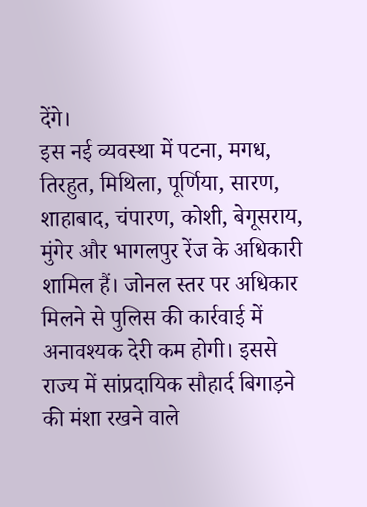देंगे।
इस नई व्यवस्था में पटना, मगध, तिरहुत, मिथिला, पूर्णिया, सारण, शाहाबाद, चंपारण, कोशी, बेगूसराय, मुंगेर और भागलपुर रेंज के अधिकारी शामिल हैं। जोनल स्तर पर अधिकार मिलने से पुलिस की कार्रवाई में अनावश्यक देरी कम होगी। इससे राज्य में सांप्रदायिक सौहार्द बिगाड़ने की मंशा रखने वाले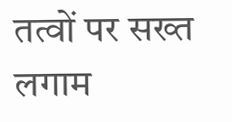तत्वों पर सख्त लगाम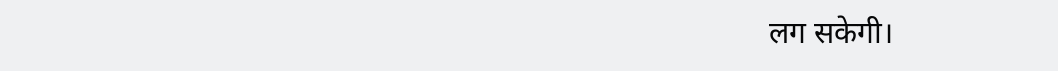लग सकेगी।